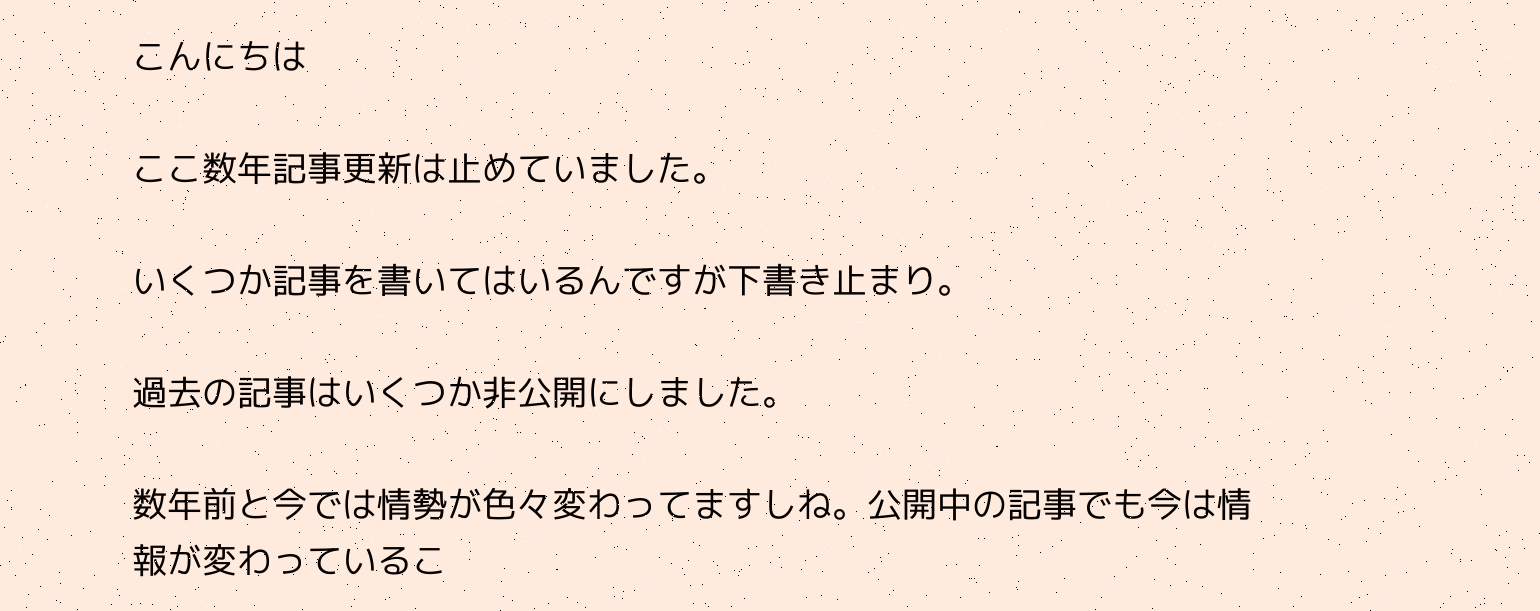こんにちは

ここ数年記事更新は止めていました。

いくつか記事を書いてはいるんですが下書き止まり。

過去の記事はいくつか非公開にしました。

数年前と今では情勢が色々変わってますしね。公開中の記事でも今は情報が変わっているこ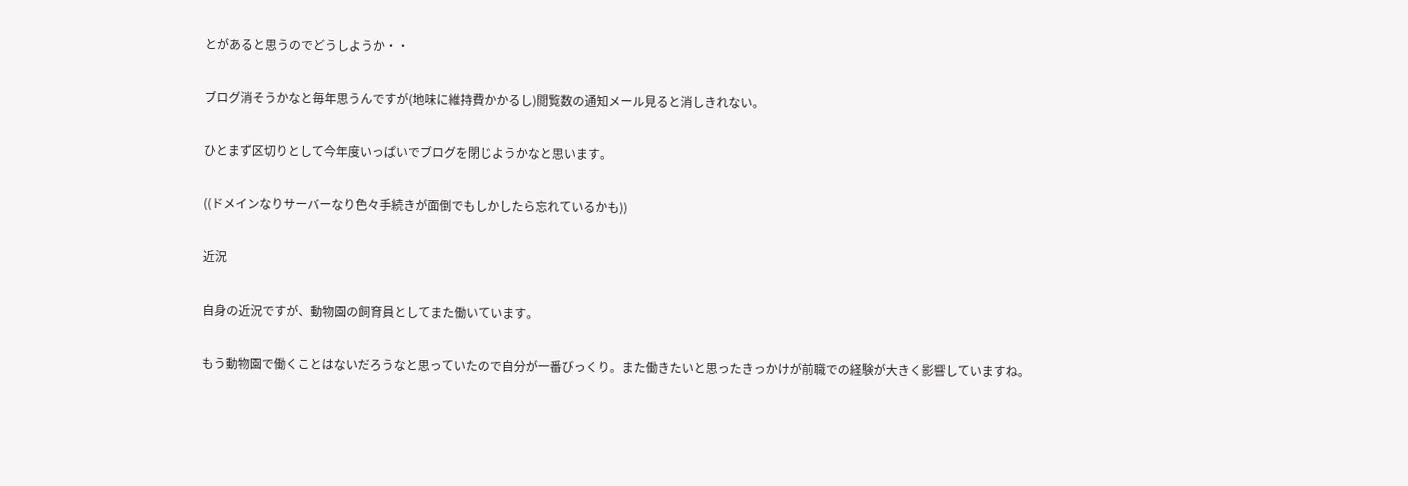とがあると思うのでどうしようか・・

ブログ消そうかなと毎年思うんですが(地味に維持費かかるし)閲覧数の通知メール見ると消しきれない。

ひとまず区切りとして今年度いっぱいでブログを閉じようかなと思います。

((ドメインなりサーバーなり色々手続きが面倒でもしかしたら忘れているかも))

近況

自身の近況ですが、動物園の飼育員としてまた働いています。

もう動物園で働くことはないだろうなと思っていたので自分が一番びっくり。また働きたいと思ったきっかけが前職での経験が大きく影響していますね。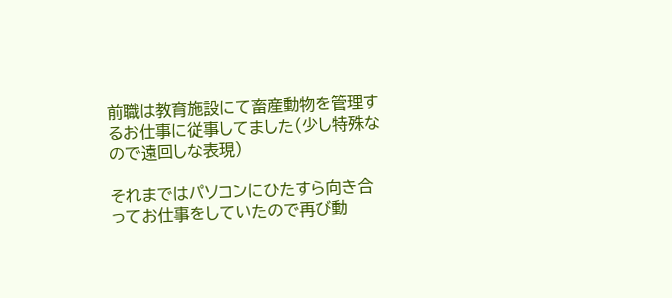前職は教育施設にて畜産動物を管理するお仕事に従事してました(少し特殊なので遠回しな表現)

それまではパソコンにひたすら向き合ってお仕事をしていたので再び動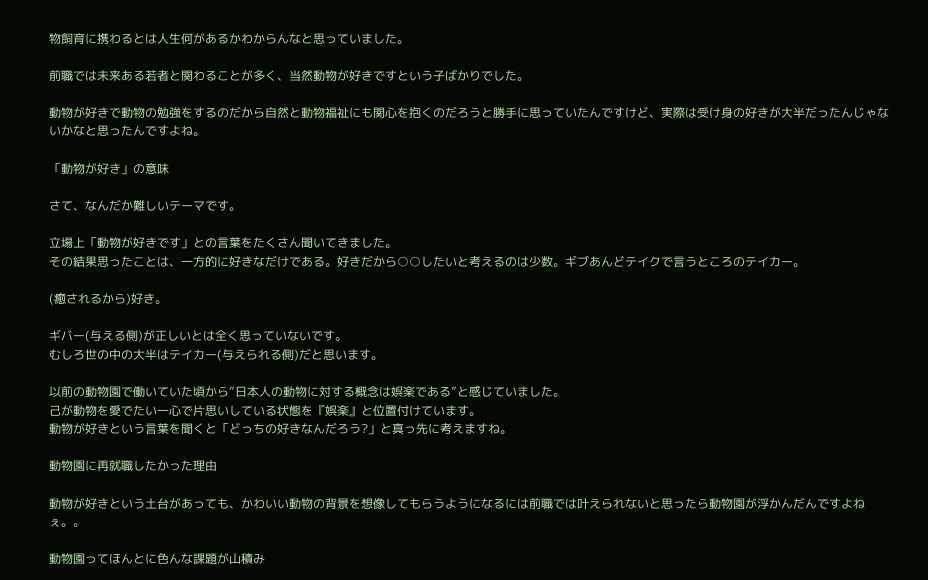物飼育に携わるとは人生何があるかわからんなと思っていました。

前職では未来ある若者と関わることが多く、当然動物が好きですという子ばかりでした。

動物が好きで動物の勉強をするのだから自然と動物福祉にも関心を抱くのだろうと勝手に思っていたんですけど、実際は受け身の好きが大半だったんじゃないかなと思ったんですよね。

「動物が好き」の意味

さて、なんだか難しいテーマです。

立場上「動物が好きです」との言葉をたくさん聞いてきました。
その結果思ったことは、一方的に好きなだけである。好きだから○○したいと考えるのは少数。ギブあんどテイクで言うところのテイカー。

(癒されるから)好き。

ギバー(与える側)が正しいとは全く思っていないです。
むしろ世の中の大半はテイカー(与えられる側)だと思います。

以前の動物園で働いていた頃から”日本人の動物に対する概念は娯楽である”と感じていました。
己が動物を愛でたい一心で片思いしている状態を『娯楽』と位置付けています。
動物が好きという言葉を聞くと「どっちの好きなんだろう?」と真っ先に考えますね。

動物園に再就職したかった理由

動物が好きという土台があっても、かわいい動物の背景を想像してもらうようになるには前職では叶えられないと思ったら動物園が浮かんだんですよねぇ。。

動物園ってほんとに色んな課題が山積み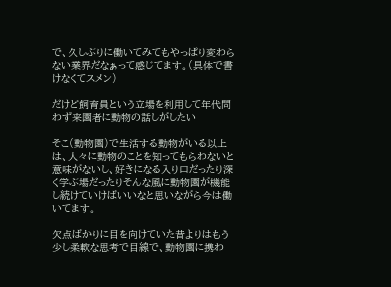で、久しぶりに働いてみてもやっぱり変わらない業界だなぁって感じてます。(具体で書けなくてスメン)

だけど飼育員という立場を利用して年代問わず来園者に動物の話しがしたい

そこ(動物園)で生活する動物がいる以上は、人々に動物のことを知ってもらわないと意味がないし、好きになる入り口だったり深く学ぶ場だったりそんな風に動物園が機能し続けていけばいいなと思いながら今は働いてます。

欠点ばかりに目を向けていた昔よりはもう少し柔軟な思考で目線で、動物園に携わ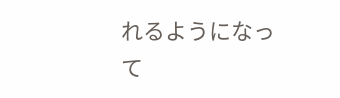れるようになって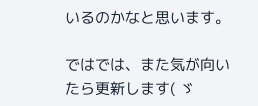いるのかなと思います。

ではでは、また気が向いたら更新します( ゞ